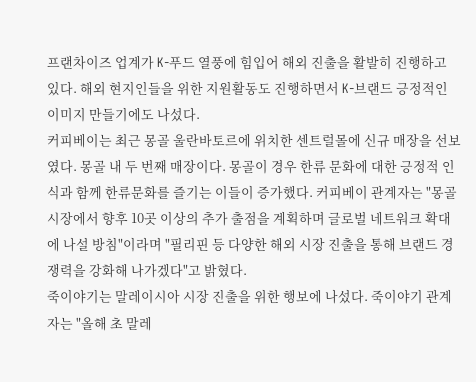프랜차이즈 업계가 K-푸드 열풍에 힘입어 해외 진출을 활발히 진행하고 있다. 해외 현지인들을 위한 지원활동도 진행하면서 K-브랜드 긍정적인 이미지 만들기에도 나섰다.
커피베이는 최근 몽골 울란바토르에 위치한 센트럴몰에 신규 매장을 선보였다. 몽골 내 두 번째 매장이다. 몽골이 경우 한류 문화에 대한 긍정적 인식과 함께 한류문화를 즐기는 이들이 증가했다. 커피베이 관계자는 "몽골 시장에서 향후 10곳 이상의 추가 출점을 계획하며 글로벌 네트워크 확대에 나설 방침"이라며 "필리핀 등 다양한 해외 시장 진출을 통해 브랜드 경쟁력을 강화해 나가겠다"고 밝혔다.
죽이야기는 말레이시아 시장 진출을 위한 행보에 나섰다. 죽이야기 관계자는 "올해 초 말레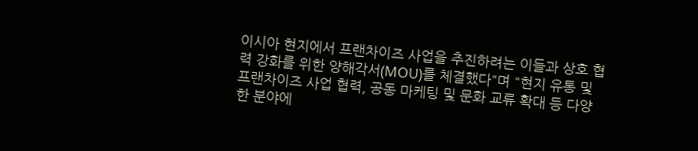이시아 현지에서 프랜차이즈 사업을 추진하려는 이들과 상호 협력 강화를 위한 양해각서(MOU)를 체결했다"며 "현지 유통 및 프랜차이즈 사업 협력, 공동 마케팅 및 문화 교류 확대 등 다양한 분야에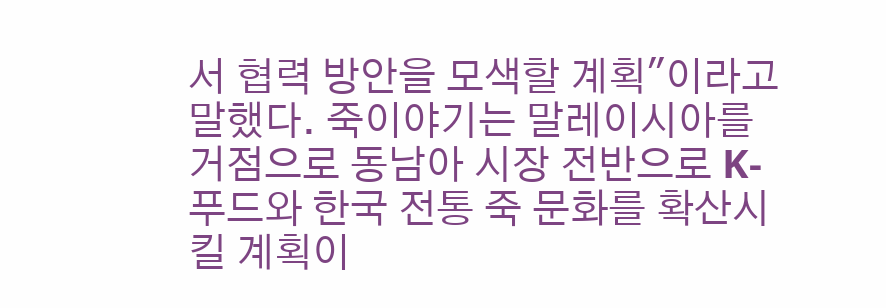서 협력 방안을 모색할 계획"이라고 말했다. 죽이야기는 말레이시아를 거점으로 동남아 시장 전반으로 K-푸드와 한국 전통 죽 문화를 확산시킬 계획이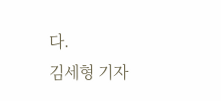다.
김세형 기자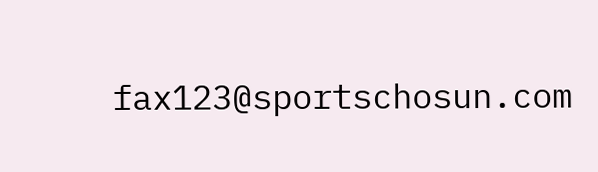fax123@sportschosun.com